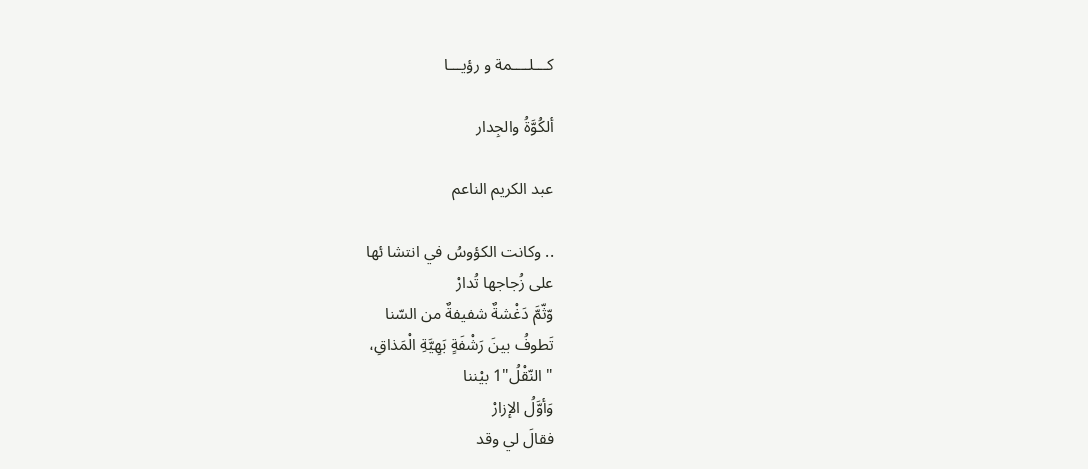كـــلــــمة و رؤيـــا

ألكُوَّةُ والجِدار

عبد الكريم الناعم

.. وكانت الكؤوسُ في انتشا ئها
على زُجاجها تُدارْ
وّثّمَّ دَغْشةٌ شفيفةٌ من السّنا
تَطوفُ بينَ رَشْفَةٍ بَهِيَّةِ الْمَذاقِ،
" النّقْلُ"1 بيْننا
وَأوَّلُ الإزارْ
فقالَ لي وقد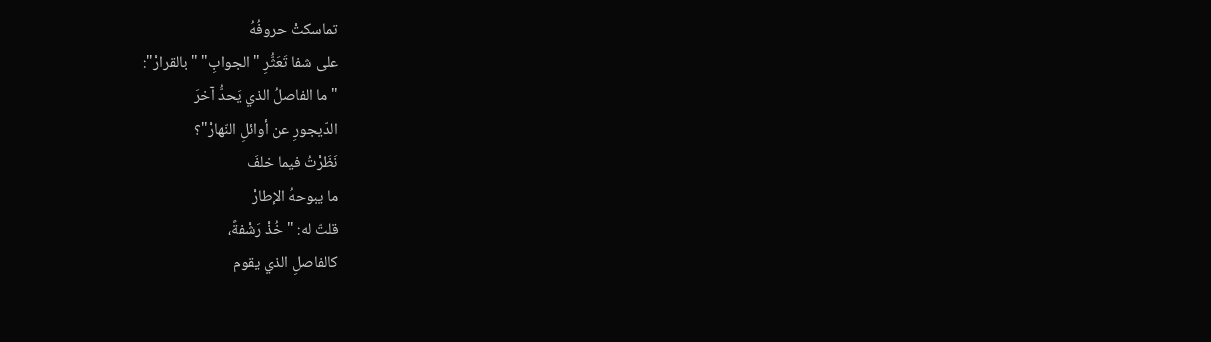تماسكتْ حروفُهُ
على شفا تَعَثُّرِ "الجوابِ" "بالقرارْ":
"ما الفاصلُ الذي يَحدُّ آخرَ
الدّيجورِ عن أوائلِ النّهارْ"؟
نَظَرْتُ فيما خلفَ
ما يبوحهُ الإطارْ
قلتّ له: "خُذْ رَشْفةً،
كالفاصلِ الذي يقوم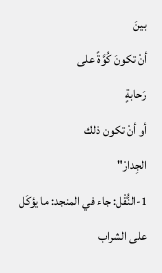بينَ
أنْ تكونَ كُوَّةً على
رَحابةٍ
أو أنْ تكون ذلك
الجِدارْ"
1-النُّقْل: جاء في المنجد: ما يؤكَل على الشراب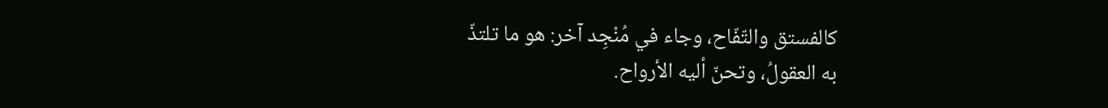كالفستق والتّفّاح، وجاء في مُنْجِد آخر: هو ما تلتذّ
به العقولُ، وتحنّ أليه الأرواح.